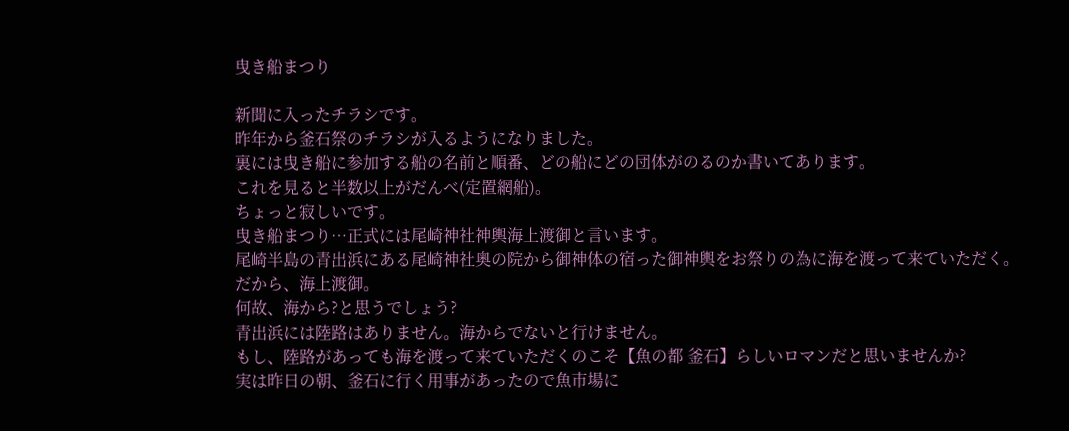曳き船まつり

新聞に入ったチラシです。
昨年から釜石祭のチラシが入るようになりました。
裏には曳き船に参加する船の名前と順番、どの船にどの団体がのるのか書いてあります。
これを見ると半数以上がだんべ(定置網船)。
ちょっと寂しいです。
曳き船まつり…正式には尾崎神社神輿海上渡御と言います。
尾崎半島の青出浜にある尾崎神社奥の院から御神体の宿った御神輿をお祭りの為に海を渡って来ていただく。
だから、海上渡御。
何故、海から?と思うでしょう?
青出浜には陸路はありません。海からでないと行けません。
もし、陸路があっても海を渡って来ていただくのこそ【魚の都 釜石】らしいロマンだと思いませんか?
実は昨日の朝、釜石に行く用事があったので魚市場に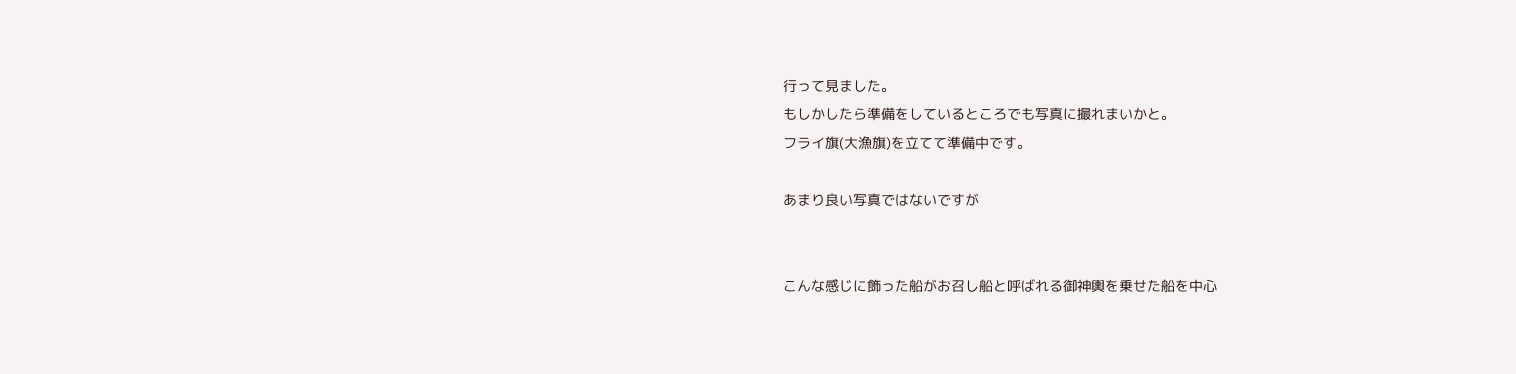行って見ました。
もしかしたら準備をしているところでも写真に撮れまいかと。
フライ旗(大漁旗)を立てて準備中です。

あまり良い写真ではないですが


こんな感じに飾った船がお召し船と呼ばれる御神輿を乗せた船を中心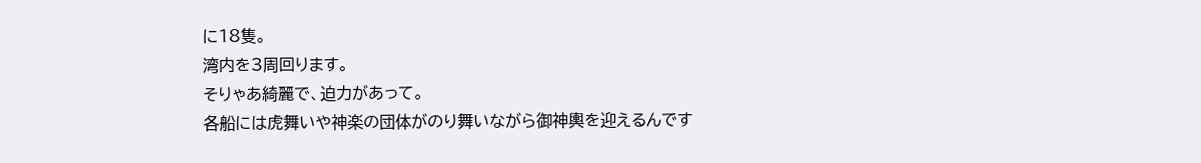に18隻。
湾内を3周回ります。
そりゃあ綺麗で、迫力があって。
各船には虎舞いや神楽の団体がのり舞いながら御神輿を迎えるんです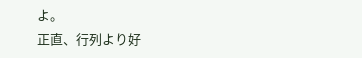よ。
正直、行列より好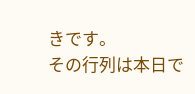きです。
その行列は本日で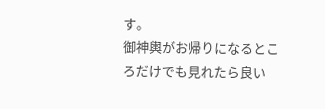す。
御神輿がお帰りになるところだけでも見れたら良い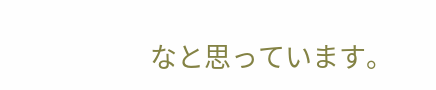なと思っています。